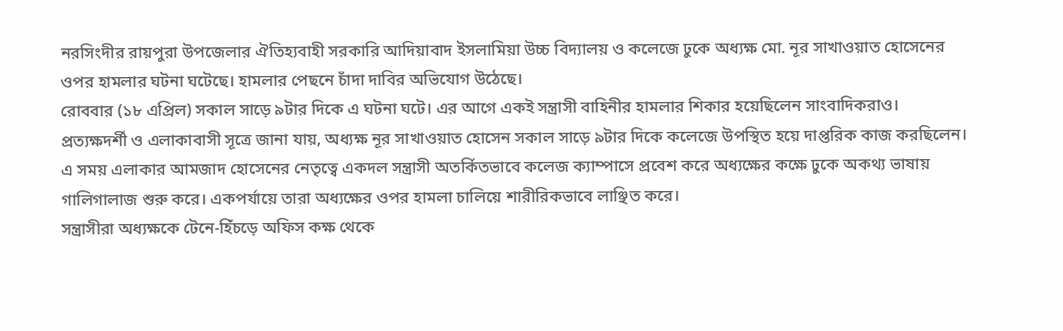নরসিংদীর রায়পুরা উপজেলার ঐতিহ্যবাহী সরকারি আদিয়াবাদ ইসলামিয়া উচ্চ বিদ্যালয় ও কলেজে ঢুকে অধ্যক্ষ মো. নূর সাখাওয়াত হোসেনের ওপর হামলার ঘটনা ঘটেছে। হামলার পেছনে চাঁদা দাবির অভিযোগ উঠেছে।
রোববার (১৮ এপ্রিল) সকাল সাড়ে ৯টার দিকে এ ঘটনা ঘটে। এর আগে একই সন্ত্রাসী বাহিনীর হামলার শিকার হয়েছিলেন সাংবাদিকরাও।
প্রত্যক্ষদর্শী ও এলাকাবাসী সূত্রে জানা যায়, অধ্যক্ষ নূর সাখাওয়াত হোসেন সকাল সাড়ে ৯টার দিকে কলেজে উপস্থিত হয়ে দাপ্তরিক কাজ করছিলেন। এ সময় এলাকার আমজাদ হোসেনের নেতৃত্বে একদল সন্ত্রাসী অতর্কিতভাবে কলেজ ক্যাম্পাসে প্রবেশ করে অধ্যক্ষের কক্ষে ঢুকে অকথ্য ভাষায় গালিগালাজ শুরু করে। একপর্যায়ে তারা অধ্যক্ষের ওপর হামলা চালিয়ে শারীরিকভাবে লাঞ্ছিত করে।
সন্ত্রাসীরা অধ্যক্ষকে টেনে-হিঁচড়ে অফিস কক্ষ থেকে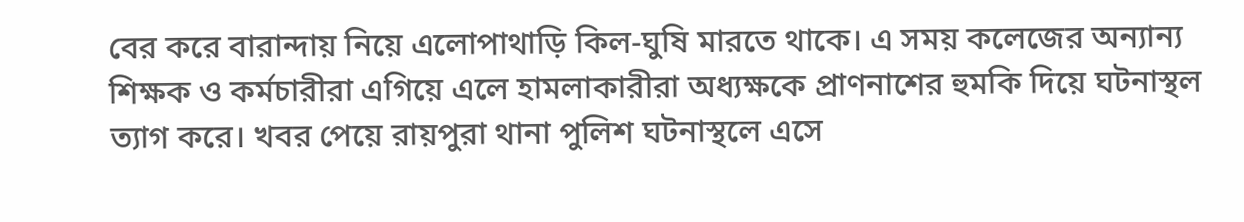বের করে বারান্দায় নিয়ে এলোপাথাড়ি কিল-ঘুষি মারতে থাকে। এ সময় কলেজের অন্যান্য শিক্ষক ও কর্মচারীরা এগিয়ে এলে হামলাকারীরা অধ্যক্ষকে প্রাণনাশের হুমকি দিয়ে ঘটনাস্থল ত্যাগ করে। খবর পেয়ে রায়পুরা থানা পুলিশ ঘটনাস্থলে এসে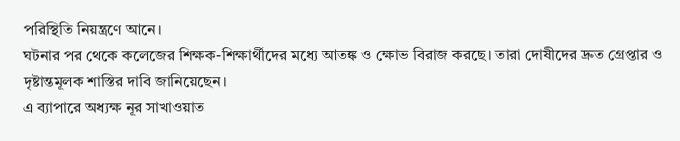পরিস্থিতি নিয়ন্ত্রণে আনে।
ঘটনার পর থেকে কলেজের শিক্ষক-শিক্ষার্থীদের মধ্যে আতঙ্ক ও ক্ষোভ বিরাজ করছে। তারা দোষীদের দ্রুত গ্রেপ্তার ও দৃষ্টান্তমূলক শাস্তির দাবি জানিয়েছেন।
এ ব্যাপারে অধ্যক্ষ নূর সাখাওয়াত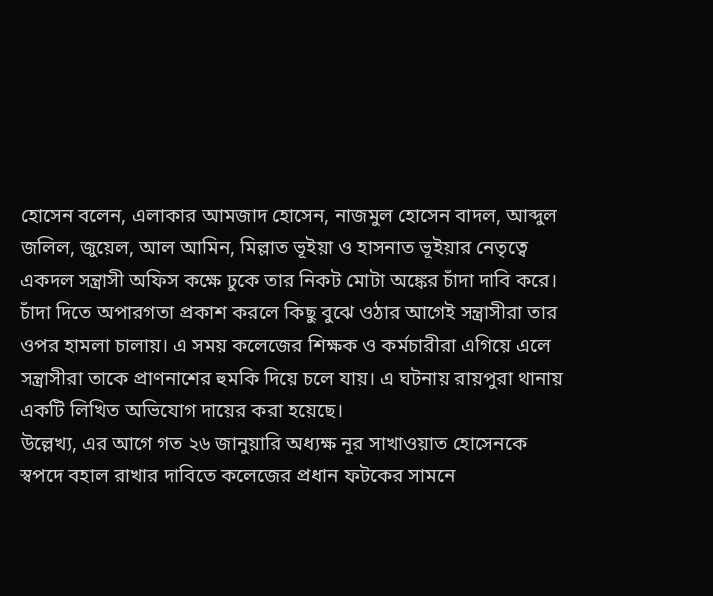হোসেন বলেন, এলাকার আমজাদ হোসেন, নাজমুল হোসেন বাদল, আব্দুল জলিল, জুয়েল, আল আমিন, মিল্লাত ভূইয়া ও হাসনাত ভূইয়ার নেতৃত্বে একদল সন্ত্রাসী অফিস কক্ষে ঢুকে তার নিকট মোটা অঙ্কের চাঁদা দাবি করে।
চাঁদা দিতে অপারগতা প্রকাশ করলে কিছু বুঝে ওঠার আগেই সন্ত্রাসীরা তার ওপর হামলা চালায়। এ সময় কলেজের শিক্ষক ও কর্মচারীরা এগিয়ে এলে সন্ত্রাসীরা তাকে প্রাণনাশের হুমকি দিয়ে চলে যায়। এ ঘটনায় রায়পুরা থানায় একটি লিখিত অভিযোগ দায়ের করা হয়েছে।
উল্লেখ্য, এর আগে গত ২৬ জানুয়ারি অধ্যক্ষ নূর সাখাওয়াত হোসেনকে স্বপদে বহাল রাখার দাবিতে কলেজের প্রধান ফটকের সামনে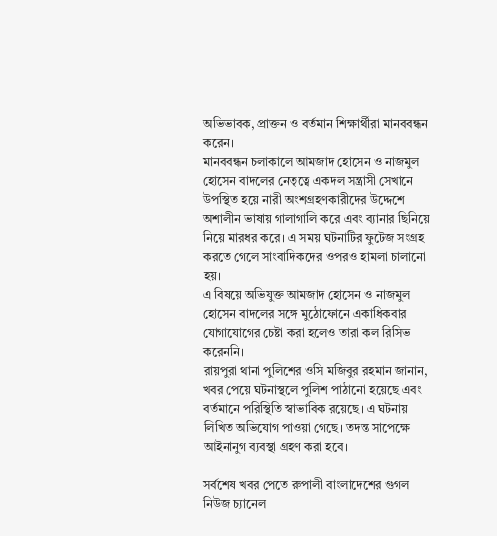অভিভাবক, প্রাক্তন ও বর্তমান শিক্ষার্থীরা মানববন্ধন করেন।
মানববন্ধন চলাকালে আমজাদ হোসেন ও নাজমুল হোসেন বাদলের নেতৃত্বে একদল সন্ত্রাসী সেখানে উপস্থিত হয়ে নারী অংশগ্রহণকারীদের উদ্দেশে অশালীন ভাষায় গালাগালি করে এবং ব্যানার ছিনিয়ে নিয়ে মারধর করে। এ সময় ঘটনাটির ফুটেজ সংগ্রহ করতে গেলে সাংবাদিকদের ওপরও হামলা চালানো হয়।
এ বিষয়ে অভিযুক্ত আমজাদ হোসেন ও নাজমুল হোসেন বাদলের সঙ্গে মুঠোফোনে একাধিকবার যোগাযোগের চেষ্টা করা হলেও তারা কল রিসিভ করেননি।
রায়পুরা থানা পুলিশের ওসি মজিবুর রহমান জানান, খবর পেয়ে ঘটনাস্থলে পুলিশ পাঠানো হয়েছে এবং বর্তমানে পরিস্থিতি স্বাভাবিক রয়েছে। এ ঘটনায় লিখিত অভিযোগ পাওয়া গেছে। তদন্ত সাপেক্ষে আইনানুগ ব্যবস্থা গ্রহণ করা হবে।

সর্বশেষ খবর পেতে রুপালী বাংলাদেশের গুগল নিউজ চ্যানেল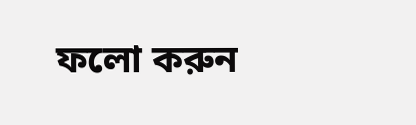ফলো করুন